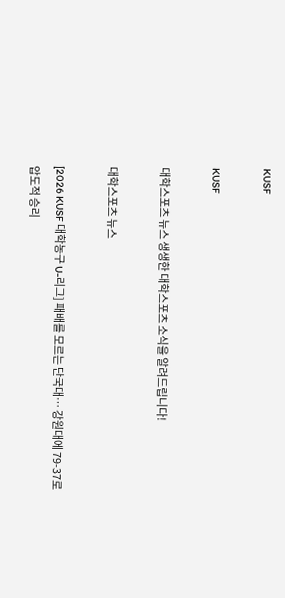KUSF

KUSF

대학스포츠 뉴스 생생한 대학스포츠 소식을 알려드립니다!

대학스포츠 뉴스

[2026 KUSF 대학농구 U-리그] 패배를 모르는 단국대… 강원대에 79-37로 압도적 승리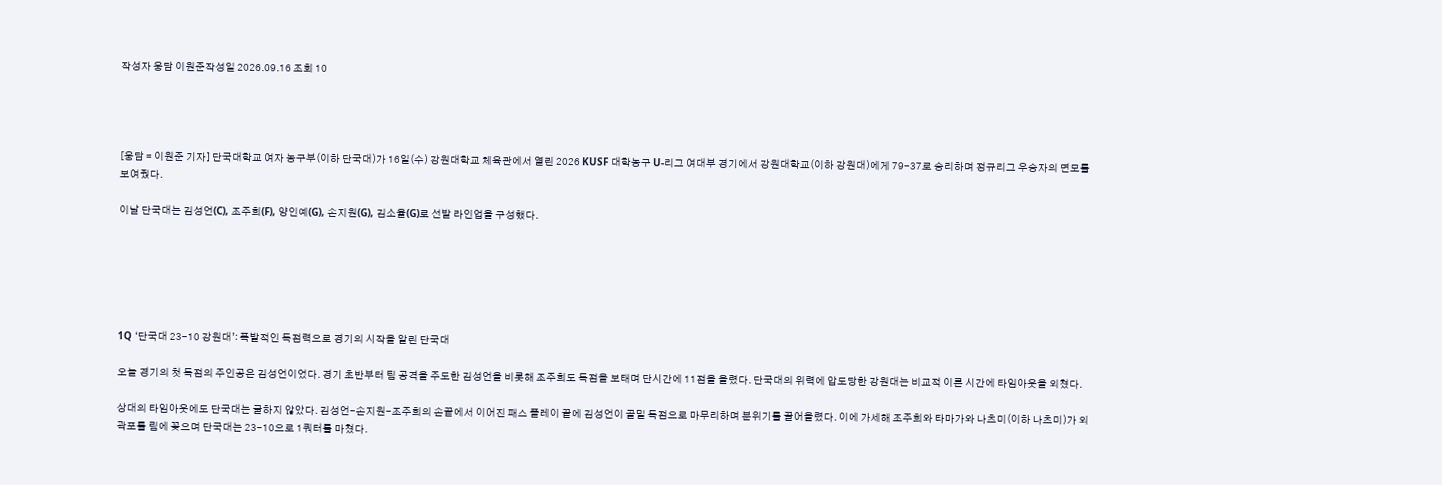작성자 웅담 이원준작성일 2026.09.16 조회 10




[웅담 = 이원준 기자] 단국대학교 여자 농구부(이하 단국대)가 16일(수) 강원대학교 체육관에서 열린 2026 KUSF 대학농구 U-리그 여대부 경기에서 강원대학교(이하 강원대)에게 79-37로 승리하며 정규리그 우승자의 면모를 보여줬다.

이날 단국대는 김성언(C), 조주희(F), 양인예(G), 손지원(G), 김소율(G)로 선발 라인업을 구성했다.






1Q ‘단국대 23-10 강원대’: 폭발적인 득점력으로 경기의 시작을 알린 단국대

오늘 경기의 첫 득점의 주인공은 김성언이었다. 경기 초반부터 팀 공격을 주도한 김성언을 비롯해 조주희도 득점을 보태며 단시간에 11점을 올렸다. 단국대의 위력에 압도당한 강원대는 비교적 이른 시간에 타임아웃을 외쳤다.

상대의 타임아웃에도 단국대는 굴하지 않았다. 김성언-손지원-조주희의 손끝에서 이어진 패스 플레이 끝에 김성언이 골밑 득점으로 마무리하며 분위기를 끌어올렸다. 이에 가세해 조주희와 타마가와 나츠미(이하 나츠미)가 외곽포를 림에 꽂으며 단국대는 23-10으로 1쿼터를 마쳤다.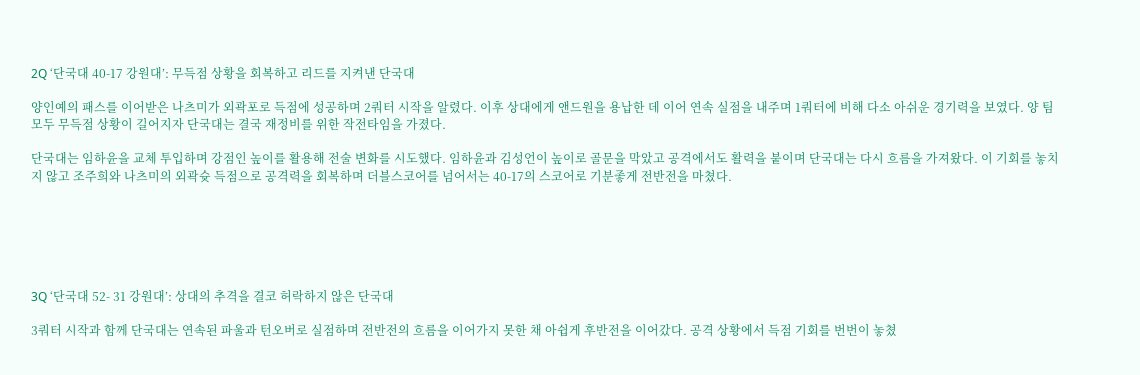2Q ‘단국대 40-17 강원대’: 무득점 상황을 회복하고 리드를 지켜낸 단국대

양인예의 패스를 이어받은 나츠미가 외곽포로 득점에 성공하며 2쿼터 시작을 알렸다. 이후 상대에게 앤드원을 용납한 데 이어 연속 실점을 내주며 1쿼터에 비해 다소 아쉬운 경기력을 보였다. 양 팀 모두 무득점 상황이 길어지자 단국대는 결국 재정비를 위한 작전타임을 가졌다.

단국대는 임하윤을 교체 투입하며 강점인 높이를 활용해 전술 변화를 시도했다. 임하윤과 김성언이 높이로 골문을 막았고 공격에서도 활력을 붙이며 단국대는 다시 흐름을 가져왔다. 이 기회를 놓치지 않고 조주희와 나츠미의 외곽슛 득점으로 공격력을 회복하며 더블스코어를 넘어서는 40-17의 스코어로 기분좋게 전반전을 마쳤다.






3Q ‘단국대 52- 31 강원대’: 상대의 추격을 결코 허락하지 않은 단국대

3쿼터 시작과 함께 단국대는 연속된 파울과 턴오버로 실점하며 전반전의 흐름을 이어가지 못한 채 아쉽게 후반전을 이어갔다. 공격 상황에서 득점 기회를 번번이 놓쳤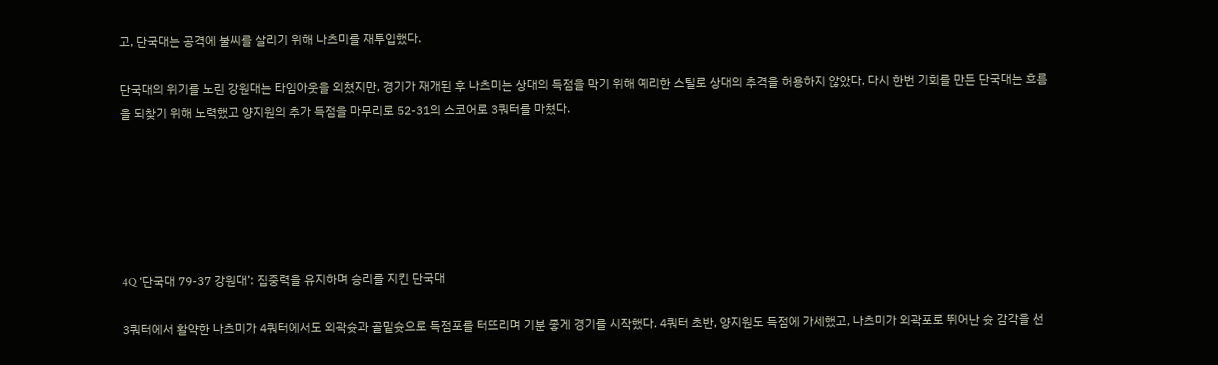고, 단국대는 공격에 불씨를 살리기 위해 나츠미를 재투입했다.

단국대의 위기를 노린 강원대는 타임아웃을 외쳤지만, 경기가 재개된 후 나츠미는 상대의 득점을 막기 위해 예리한 스틸로 상대의 추격을 허용하지 않았다. 다시 한번 기회를 만든 단국대는 흐름을 되찾기 위해 노력했고 양지원의 추가 득점을 마무리로 52-31의 스코어로 3쿼터를 마쳤다.






4Q ‘단국대 79-37 강원대’: 집중력을 유지하며 승리를 지킨 단국대

3쿼터에서 활약한 나츠미가 4쿼터에서도 외곽슛과 골밑슛으로 득점포를 터뜨리며 기분 좋게 경기를 시작했다. 4쿼터 초반, 양지원도 득점에 가세했고, 나츠미가 외곽포로 뛰어난 슛 감각을 선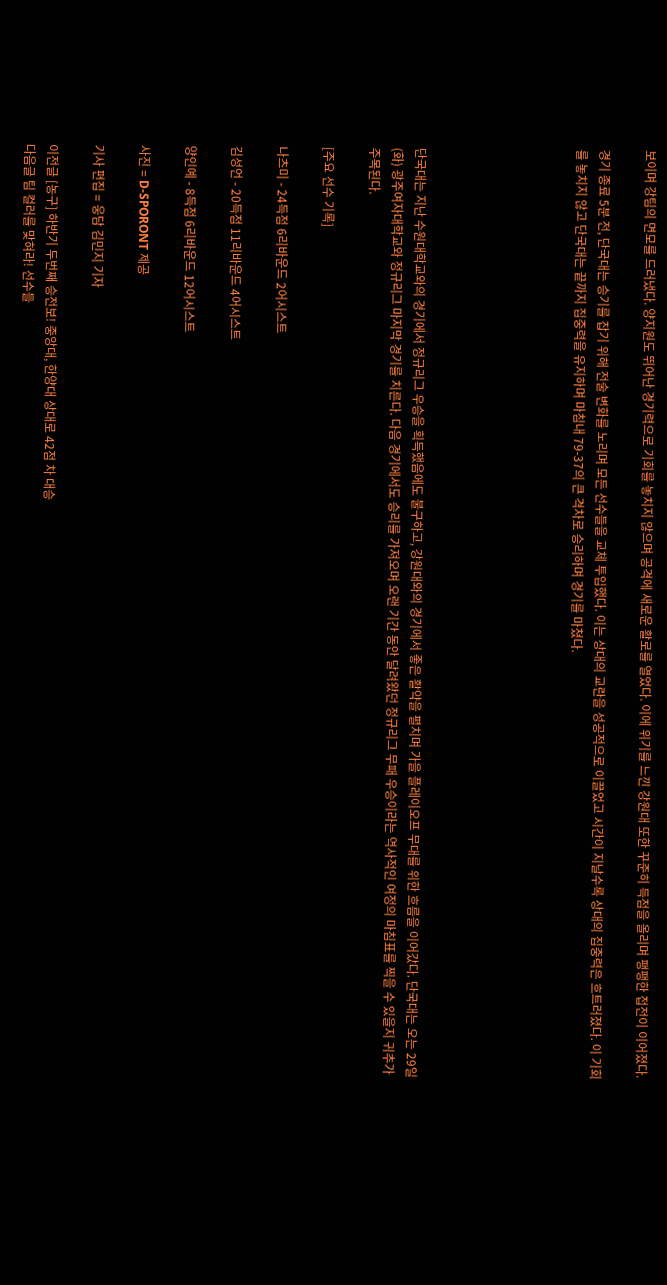보이며 강팀의 면모를 드러냈다. 양지원도 뛰어난 경기력으로 기회를 놓치지 않으며 공격에 새로운 활로를 열었다. 이에 위기를 느낀 강원대 또한 꾸준히 득점을 올리며 팽팽한 접전이 이어졌다.

경기 종료 5분 전, 단국대는 승기를 잡기 위해 전술 변화를 노리며 모든 선수들을 교체 투입했다. 이는 상대의 교란을 성공적으로 이끌었고 시간이 지날수록 상대의 집중력은 흐트러졌다. 이 기회를 놓치지 않고 단국대는 끝까지 집중력을 유지하며 마침내 79-37의 큰 격차로 승리하며 경기를 마쳤다.






단국대는 지난 수원대학교와의 경기에서 정규리그 우승을 획득했음에도 불구하고, 강원대와의 경기에서 좋은 활약을 펼치며 가을 플레이오프 무대를 위한 흐름을 이어갔다. 단국대는 오는 29일(화) 광주여자대학교와 정규리그 마지막 경기를 치른다. 다음 경기에서도 승리를 가져오며 오랜 기간 동안 달려왔던 정규리그 무패 우승이라는 역사적인 여정의 마침표를 찍을 수 있을지 귀추가 주목된다.

[주요 선수 기록]

나츠미 - 24득점 6리바운드 2어시스트

김성언 - 20득점 11리바운드 4어시스트

양인예 - 8득점 6리바운드 12어시스트

사진 = D-SPORONT 제공

기사 편집 = 웅담 김민지 기자

이전글 [농구] 하반기 두번째 승전보! 중앙대, 한양대 상대로 42점 차 대승
다음글 팀 컬러를 맞혀라! 선수들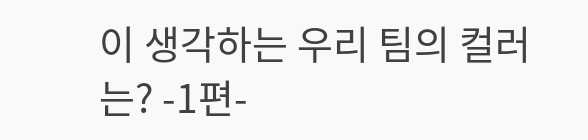이 생각하는 우리 팀의 컬러는? -1편-